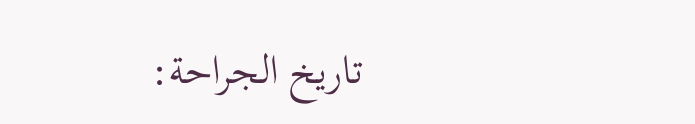تاريخ الجراحة: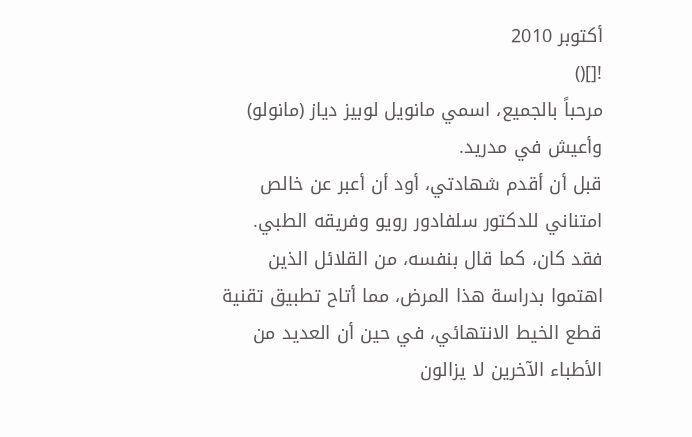أكتوبر 2010
![]()
مرحباً بالجميع، اسمي مانويل لوبيز دياز (مانولو) وأعيش في مدريد.
قبل أن أقدم شهادتي، أود أن أعبر عن خالص امتناني للدكتور سلفادور رويو وفريقه الطبي. فقد كان، كما قال بنفسه، من القلائل الذين اهتموا بدراسة هذا المرض، مما أتاح تطبيق تقنية قطع الخيط الانتهائي، في حين أن العديد من الأطباء الآخرين لا يزالون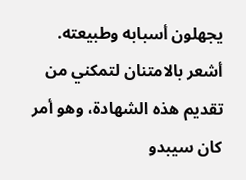يجهلون أسبابه وطبيعته. أشعر بالامتنان لتمكني من تقديم هذه الشهادة، وهو أمر كان سيبدو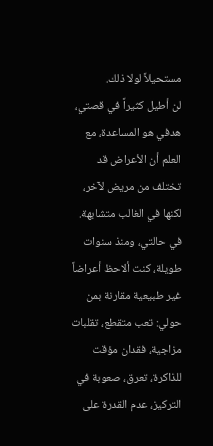مستحيلاً لولا ذلك.
لن أطيل كثيراً في قصتي، هدفي هو المساعدة، مع العلم أن الأعراض قد تختلف من مريض لآخر، لكنها في الغالب متشابهة.
في حالتي، ومنذ سنوات طويلة، كنت ألاحظ أعراضاً غير طبيعية مقارنة بمن حولي: تعب متقطع، تقلبات مزاجية، فقدان مؤقت للذاكرة، تعرق، صعوبة في التركيز، عدم القدرة على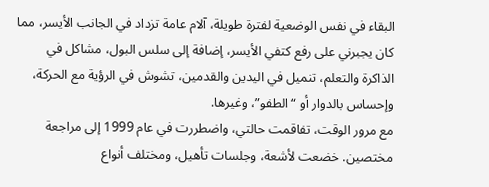البقاء في نفس الوضعية لفترة طويلة، آلام عامة تزداد في الجانب الأيسر، مما كان يجبرني على رفع كتفي الأيسر، إضافة إلى سلس البول، مشاكل في الذاكرة والتعلم، تنميل في اليدين والقدمين، تشوش في الرؤية مع الحركة، وإحساس بالدوار أو “الطفو”، وغيرها.
مع مرور الوقت، تفاقمت حالتي، واضطررت في عام 1999 إلى مراجعة مختصين. خضعت لأشعة، وجلسات تأهيل، ومختلف أنواع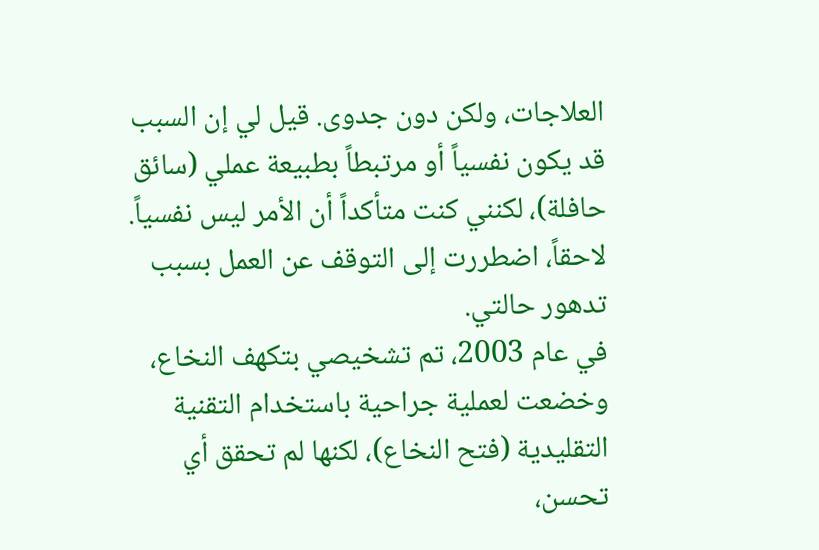العلاجات، ولكن دون جدوى. قيل لي إن السبب قد يكون نفسياً أو مرتبطاً بطبيعة عملي (سائق حافلة)، لكنني كنت متأكداً أن الأمر ليس نفسياً. لاحقاً، اضطررت إلى التوقف عن العمل بسبب تدهور حالتي.
في عام 2003، تم تشخيصي بتكهف النخاع، وخضعت لعملية جراحية باستخدام التقنية التقليدية (فتح النخاع)، لكنها لم تحقق أي تحسن،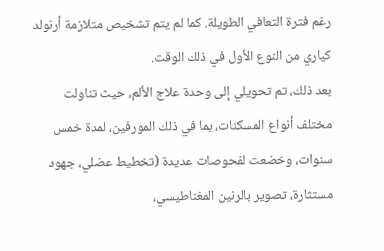رغم فترة التعافي الطويلة. كما لم يتم تشخيص متلازمة أرنولد كياري من النوع الأول في ذلك الوقت.
بعد ذلك، تم تحويلي إلى وحدة علاج الألم، حيث تناولت مختلف أنواع المسكنات، بما في ذلك المورفين، لمدة خمس سنوات، وخضعت لفحوصات عديدة (تخطيط عضلي، جهود مستثارة، تصوير بالرنين المغناطيسي،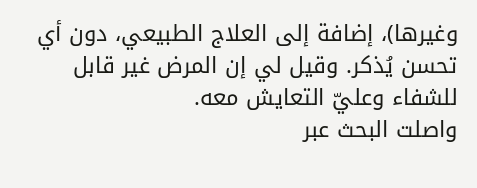وغيرها)، إضافة إلى العلاج الطبيعي، دون أي تحسن يُذكر. وقيل لي إن المرض غير قابل للشفاء وعليّ التعايش معه.
واصلت البحث عبر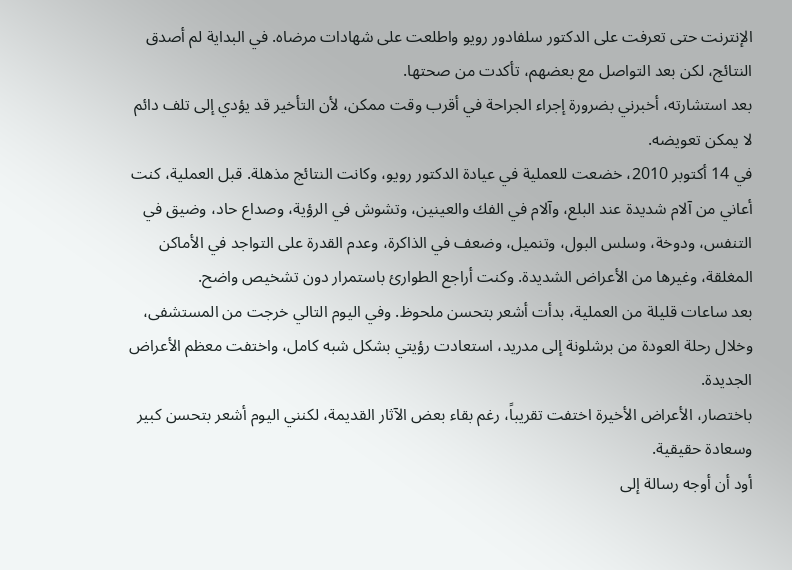الإنترنت حتى تعرفت على الدكتور سلفادور رويو واطلعت على شهادات مرضاه. في البداية لم أصدق النتائج، لكن بعد التواصل مع بعضهم، تأكدت من صحتها.
بعد استشارته، أخبرني بضرورة إجراء الجراحة في أقرب وقت ممكن، لأن التأخير قد يؤدي إلى تلف دائم لا يمكن تعويضه.
في 14 أكتوبر 2010، خضعت للعملية في عيادة الدكتور رويو، وكانت النتائج مذهلة. قبل العملية، كنت أعاني من آلام شديدة عند البلع، وآلام في الفك والعينين، وتشوش في الرؤية، وصداع حاد، وضيق في التنفس، ودوخة، وسلس البول، وتنميل، وضعف في الذاكرة، وعدم القدرة على التواجد في الأماكن المغلقة، وغيرها من الأعراض الشديدة. وكنت أراجع الطوارئ باستمرار دون تشخيص واضح.
بعد ساعات قليلة من العملية، بدأت أشعر بتحسن ملحوظ. وفي اليوم التالي خرجت من المستشفى، وخلال رحلة العودة من برشلونة إلى مدريد، استعادت رؤيتي بشكل شبه كامل، واختفت معظم الأعراض الجديدة.
باختصار، الأعراض الأخيرة اختفت تقريباً، رغم بقاء بعض الآثار القديمة، لكنني اليوم أشعر بتحسن كبير وسعادة حقيقية.
أود أن أوجه رسالة إلى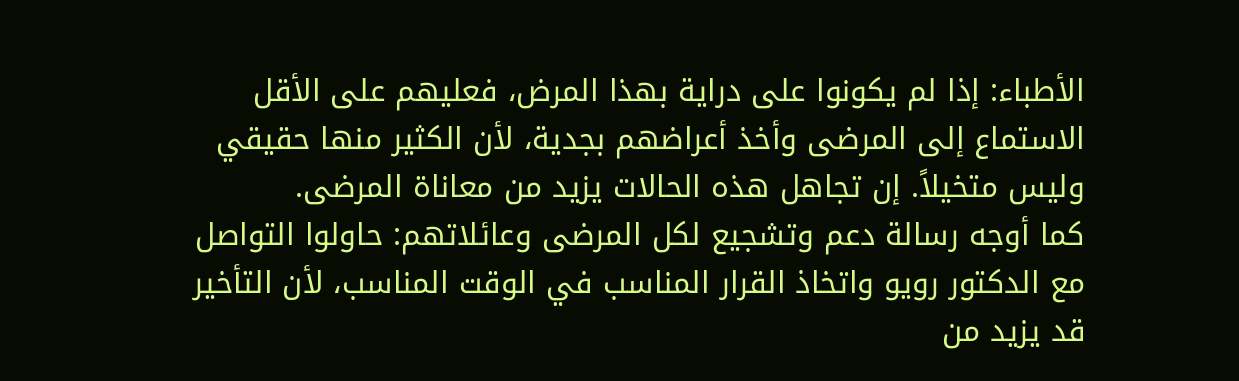الأطباء: إذا لم يكونوا على دراية بهذا المرض، فعليهم على الأقل الاستماع إلى المرضى وأخذ أعراضهم بجدية، لأن الكثير منها حقيقي وليس متخيلاً. إن تجاهل هذه الحالات يزيد من معاناة المرضى.
كما أوجه رسالة دعم وتشجيع لكل المرضى وعائلاتهم: حاولوا التواصل مع الدكتور رويو واتخاذ القرار المناسب في الوقت المناسب، لأن التأخير قد يزيد من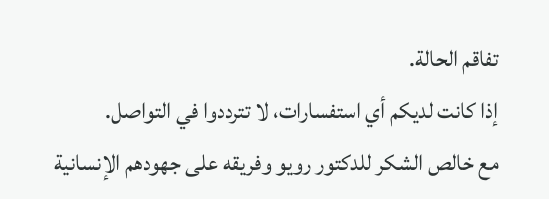تفاقم الحالة.
إذا كانت لديكم أي استفسارات، لا تترددوا في التواصل.
مع خالص الشكر للدكتور رويو وفريقه على جهودهم الإنسانية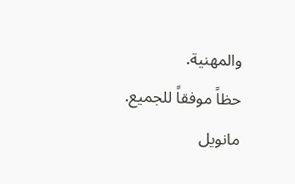والمهنية.
حظاً موفقاً للجميع.
مانويل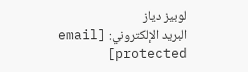لوبيز دياز
البريد الإلكتروني: [email protected]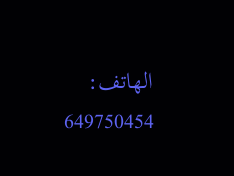الهاتف: 649750454